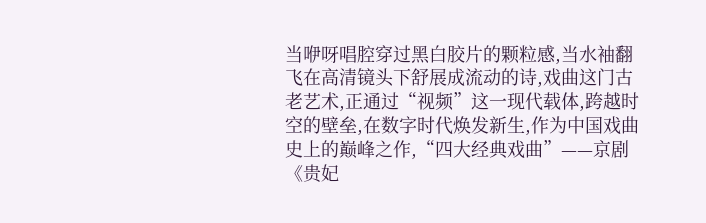当咿呀唱腔穿过黑白胶片的颗粒感,当水袖翻飞在高清镜头下舒展成流动的诗,戏曲这门古老艺术,正通过“视频”这一现代载体,跨越时空的壁垒,在数字时代焕发新生,作为中国戏曲史上的巅峰之作,“四大经典戏曲”——京剧《贵妃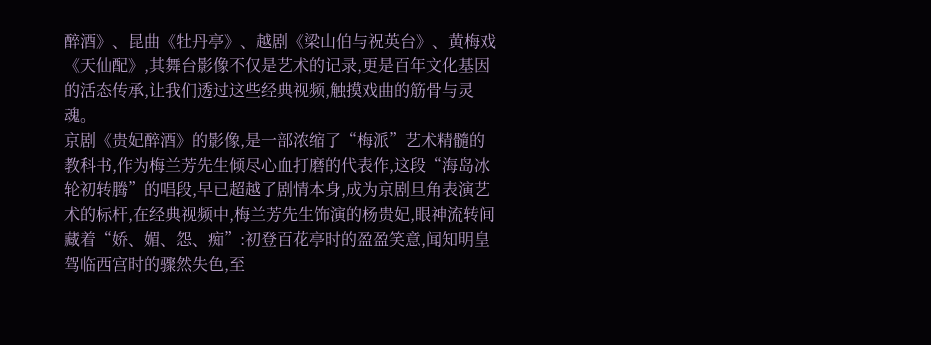醉酒》、昆曲《牡丹亭》、越剧《梁山伯与祝英台》、黄梅戏《天仙配》,其舞台影像不仅是艺术的记录,更是百年文化基因的活态传承,让我们透过这些经典视频,触摸戏曲的筋骨与灵魂。
京剧《贵妃醉酒》的影像,是一部浓缩了“梅派”艺术精髓的教科书,作为梅兰芳先生倾尽心血打磨的代表作,这段“海岛冰轮初转腾”的唱段,早已超越了剧情本身,成为京剧旦角表演艺术的标杆,在经典视频中,梅兰芳先生饰演的杨贵妃,眼神流转间藏着“娇、媚、怨、痴”:初登百花亭时的盈盈笑意,闻知明皇驾临西宫时的骤然失色,至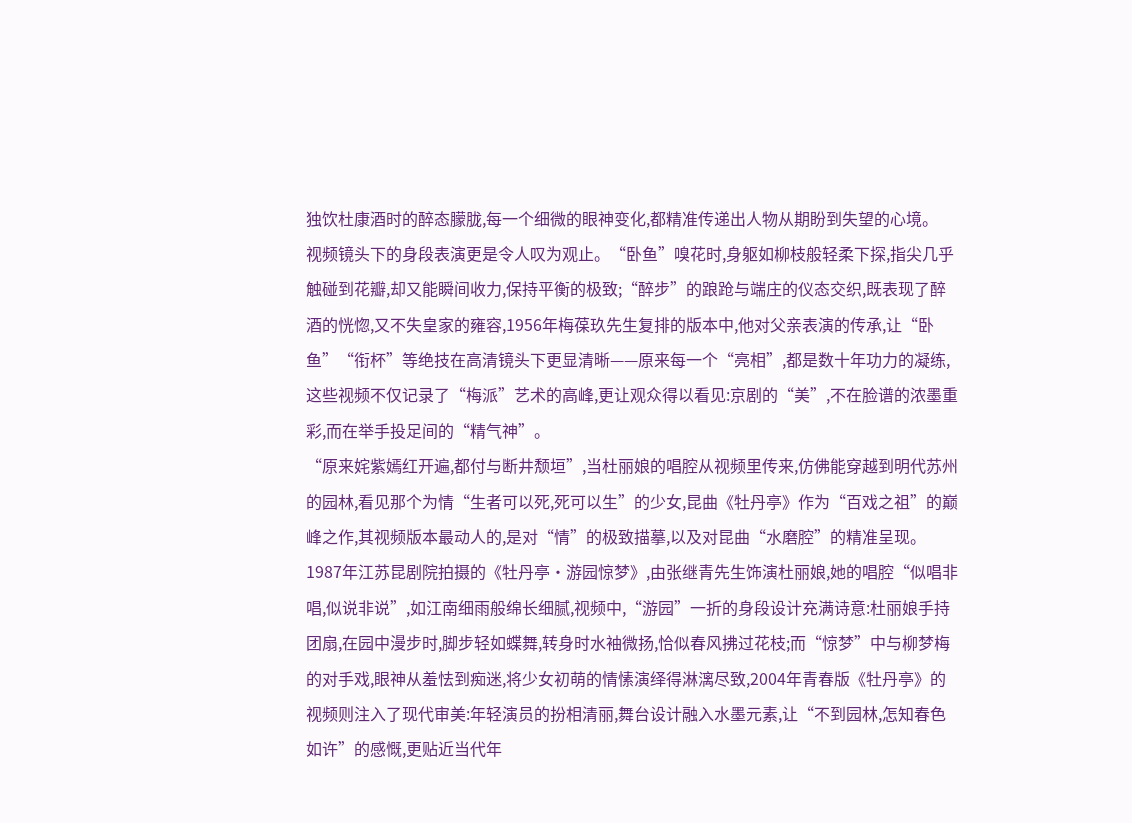独饮杜康酒时的醉态朦胧,每一个细微的眼神变化,都精准传递出人物从期盼到失望的心境。
视频镜头下的身段表演更是令人叹为观止。“卧鱼”嗅花时,身躯如柳枝般轻柔下探,指尖几乎触碰到花瓣,却又能瞬间收力,保持平衡的极致;“醉步”的踉跄与端庄的仪态交织,既表现了醉酒的恍惚,又不失皇家的雍容,1956年梅葆玖先生复排的版本中,他对父亲表演的传承,让“卧鱼”“衔杯”等绝技在高清镜头下更显清晰——原来每一个“亮相”,都是数十年功力的凝练,这些视频不仅记录了“梅派”艺术的高峰,更让观众得以看见:京剧的“美”,不在脸谱的浓墨重彩,而在举手投足间的“精气神”。
“原来姹紫嫣红开遍,都付与断井颓垣”,当杜丽娘的唱腔从视频里传来,仿佛能穿越到明代苏州的园林,看见那个为情“生者可以死,死可以生”的少女,昆曲《牡丹亭》作为“百戏之祖”的巅峰之作,其视频版本最动人的,是对“情”的极致描摹,以及对昆曲“水磨腔”的精准呈现。
1987年江苏昆剧院拍摄的《牡丹亭·游园惊梦》,由张继青先生饰演杜丽娘,她的唱腔“似唱非唱,似说非说”,如江南细雨般绵长细腻,视频中,“游园”一折的身段设计充满诗意:杜丽娘手持团扇,在园中漫步时,脚步轻如蝶舞,转身时水袖微扬,恰似春风拂过花枝;而“惊梦”中与柳梦梅的对手戏,眼神从羞怯到痴迷,将少女初萌的情愫演绎得淋漓尽致,2004年青春版《牡丹亭》的视频则注入了现代审美:年轻演员的扮相清丽,舞台设计融入水墨元素,让“不到园林,怎知春色如许”的感慨,更贴近当代年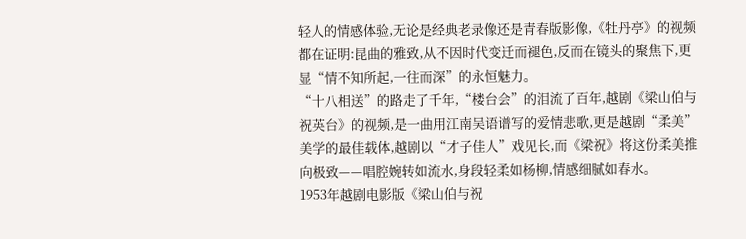轻人的情感体验,无论是经典老录像还是青春版影像,《牡丹亭》的视频都在证明:昆曲的雅致,从不因时代变迁而褪色,反而在镜头的聚焦下,更显“情不知所起,一往而深”的永恒魅力。
“十八相送”的路走了千年,“楼台会”的泪流了百年,越剧《梁山伯与祝英台》的视频,是一曲用江南吴语谱写的爱情悲歌,更是越剧“柔美”美学的最佳载体,越剧以“才子佳人”戏见长,而《梁祝》将这份柔美推向极致——唱腔婉转如流水,身段轻柔如杨柳,情感细腻如春水。
1953年越剧电影版《梁山伯与祝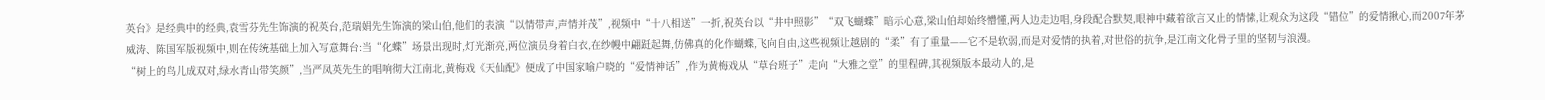英台》是经典中的经典,袁雪芬先生饰演的祝英台,范瑞娟先生饰演的梁山伯,他们的表演“以情带声,声情并茂”,视频中“十八相送”一折,祝英台以“井中照影”“双飞蝴蝶”暗示心意,梁山伯却始终懵懂,两人边走边唱,身段配合默契,眼神中藏着欲言又止的情愫,让观众为这段“错位”的爱情揪心,而2007年茅威涛、陈国军版视频中,则在传统基础上加入写意舞台:当“化蝶”场景出现时,灯光渐亮,两位演员身着白衣,在纱幔中翩跹起舞,仿佛真的化作蝴蝶,飞向自由,这些视频让越剧的“柔”有了重量——它不是软弱,而是对爱情的执着,对世俗的抗争,是江南文化骨子里的坚韧与浪漫。
“树上的鸟儿成双对,绿水青山带笑颜”,当严凤英先生的唱响彻大江南北,黄梅戏《天仙配》便成了中国家喻户晓的“爱情神话”,作为黄梅戏从“草台班子”走向“大雅之堂”的里程碑,其视频版本最动人的,是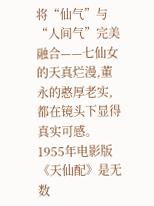将“仙气”与“人间气”完美融合——七仙女的天真烂漫,董永的憨厚老实,都在镜头下显得真实可感。
1955年电影版《天仙配》是无数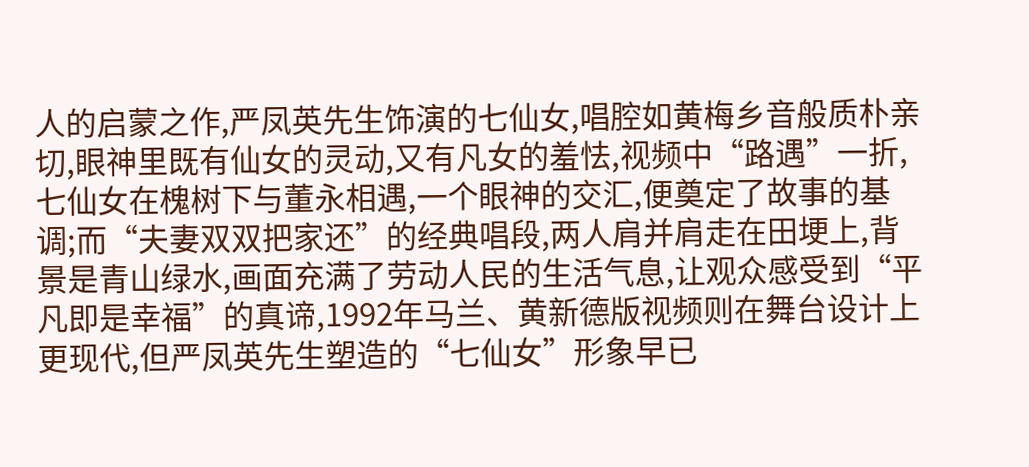人的启蒙之作,严凤英先生饰演的七仙女,唱腔如黄梅乡音般质朴亲切,眼神里既有仙女的灵动,又有凡女的羞怯,视频中“路遇”一折,七仙女在槐树下与董永相遇,一个眼神的交汇,便奠定了故事的基调;而“夫妻双双把家还”的经典唱段,两人肩并肩走在田埂上,背景是青山绿水,画面充满了劳动人民的生活气息,让观众感受到“平凡即是幸福”的真谛,1992年马兰、黄新德版视频则在舞台设计上更现代,但严凤英先生塑造的“七仙女”形象早已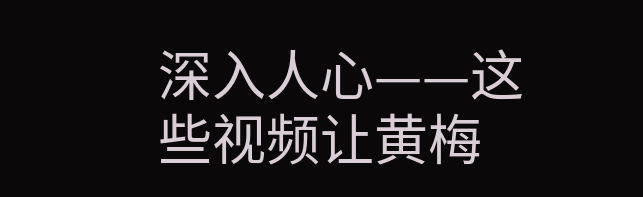深入人心——这些视频让黄梅